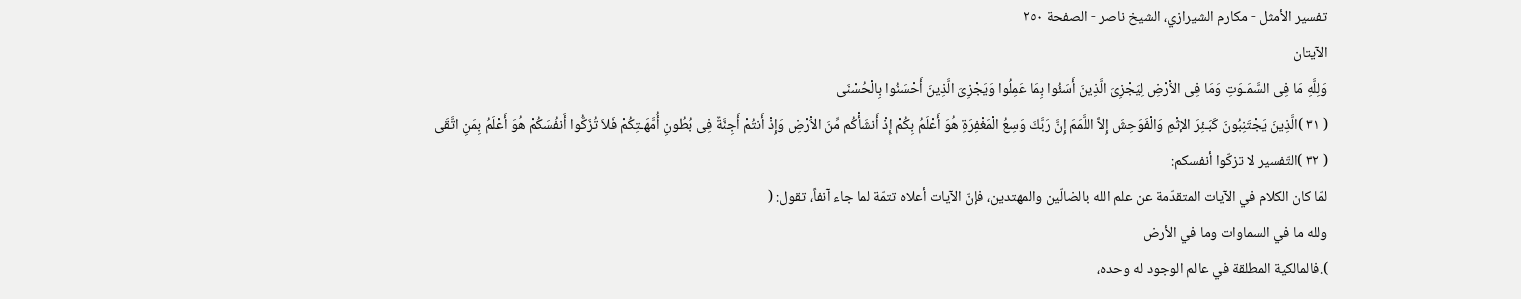تفسير الأمثل - مكارم الشيرازي، الشيخ ناصر - الصفحة ٢٥٠
الآيتان
وَلِلَّهِ مَا فِى السَّمَـوَتِ وَمَا فِى الاَْرْضِ لِيَجْزِىَ الَّذِينَ أَسَئُوا بِمَا عَمِلُوا وَيَجْزِىَ الَّذِينَ أَحْسَنُوا بِالْحُسْنَى
( ٣١ )الَّذِينَ يَجْتَنِبُونَ كَبَـئِرَ الإثْمِ وَالْفَوَحِشَ إِلاَّ اللَّمَمَ إِنَّ رَبَّكَ وَسِعُ الْمَغْفِرَةِ هُوَ أَعْلَمُ بِكُمْ إِذْ أَنشَأْكُم مِّنَ الاَْرْضِ وَإِذْ أَنتُمْ أَجِنَّةٌ فِى بُطُونِ أُمَّهَـتِكُمْ فَلاَ تُزَكُّوا أَنفُسَكُمْ هُوَ أَعْلَمُ بِمَنِ اتَّقَى
( ٣٢ )التّفسير لا تزكّوا أنفسكم:
لمّا كان الكلام في الآيات المتقدّمة عن علم الله بالضالّين والمهتدين، فإنّ الآيات أعلاه تتمّة لما جاء آنفاً، تقول: (
ولله ما في السماوات وما في الأرض
).فالمالكية المطلقة في عالم الوجود له وحده،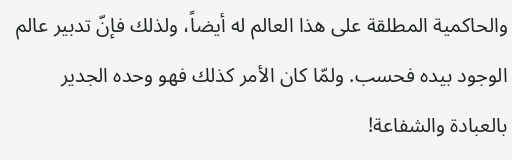والحاكمية المطلقة على هذا العالم له أيضاً، ولذلك فإنّ تدبير عالم الوجود بيده فحسب. ولمّا كان الأمر كذلك فهو وحده الجدير بالعبادة والشفاعة!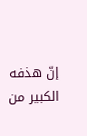إنّ هذفه الكبير من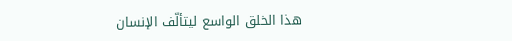هذا الخلق الواسع ليتألّف الإنسان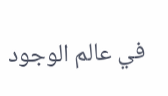في عالم الوجود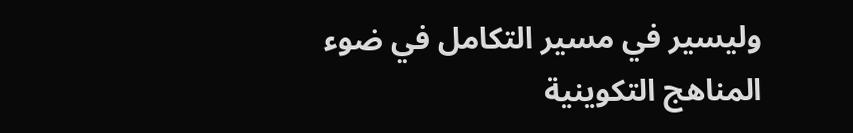وليسير في مسير التكامل في ضوء المناهج التكوينية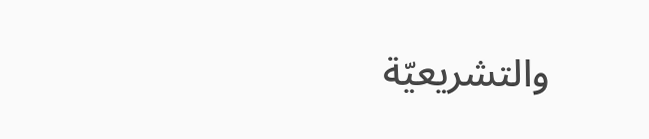والتشريعيّة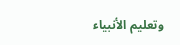وتعليم الأنبياء